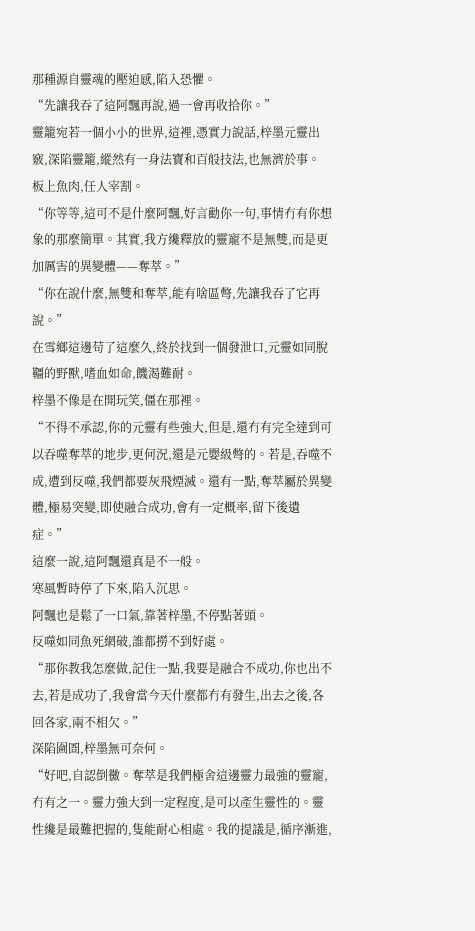那種源自靈魂的壓迫感,陷入恐懼。
“先讓我吞了這阿飄再說,過一會再收拾你。”
靈籠宛若一個小小的世界,這裡,憑實力說話,梓墨元靈出竅,深陷靈籠,縱然有一身法寶和百般技法,也無濟於事。
板上魚肉,任人宰割。
“你等等,這可不是什麼阿飄,好言勸你一句,事情冇有你想象的那麼簡單。其實,我方纔釋放的靈寵不是無雙,而是更加厲害的異變體——奪萃。”
“你在說什麼,無雙和奪萃,能有啥區彆,先讓我吞了它再說。”
在雪鄉這邊苟了這麼久,終於找到一個發泄口,元靈如同脫韁的野獸,嗜血如命,饑渴難耐。
梓墨不像是在開玩笑,僵在那裡。
“不得不承認,你的元靈有些強大,但是,還冇有完全達到可以吞噬奪萃的地步,更何況,還是元嬰級彆的。若是,吞噬不成,遭到反噬,我們都要灰飛煙滅。還有一點,奪萃屬於異變體,極易突變,即使融合成功,會有一定概率,留下後遺症。”
這麼一說,這阿飄還真是不一般。
寒風暫時停了下來,陷入沉思。
阿飄也是鬆了一口氣,靠著梓墨,不停點著頭。
反噬如同魚死網破,誰都撈不到好處。
“那你教我怎麼做,記住一點,我要是融合不成功,你也出不去,若是成功了,我會當今天什麼都冇有發生,出去之後,各回各家,兩不相欠。”
深陷圇圄,梓墨無可奈何。
“好吧,自認倒黴。奪萃是我們極舍這邊靈力最強的靈寵,冇有之一。靈力強大到一定程度,是可以產生靈性的。靈性纔是最難把握的,隻能耐心相處。我的提議是,循序漸進,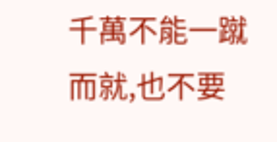千萬不能一蹴而就,也不要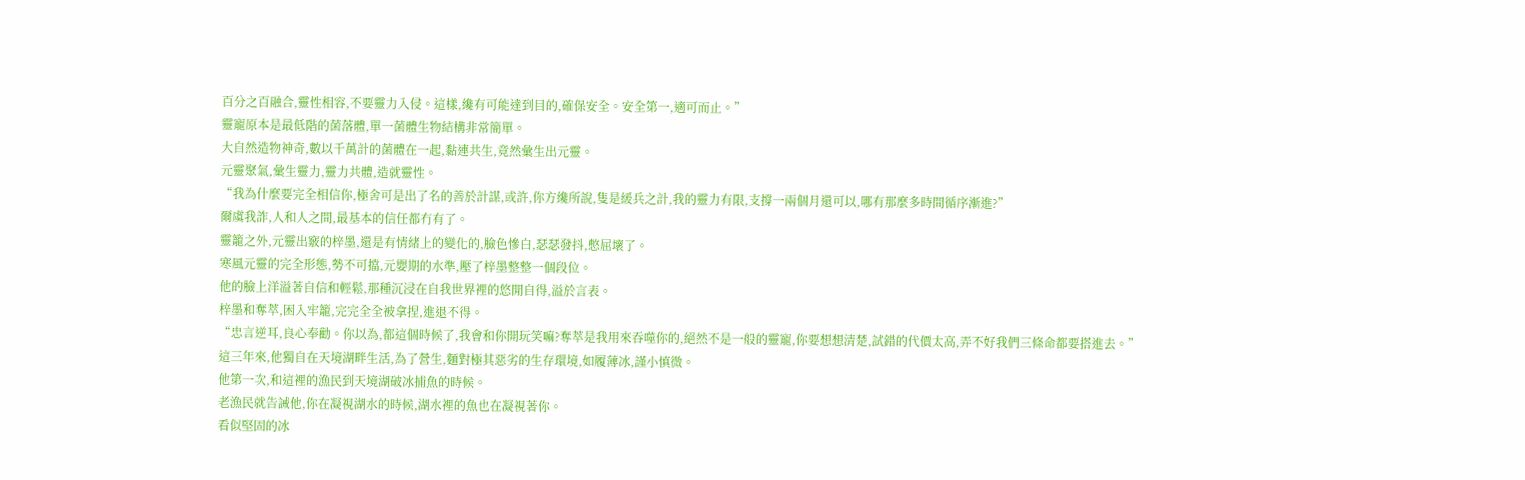百分之百融合,靈性相容,不要靈力入侵。這樣,纔有可能達到目的,確保安全。安全第一,適可而止。”
靈寵原本是最低階的菌落體,單一菌體生物結構非常簡單。
大自然造物神奇,數以千萬計的菌體在一起,黏連共生,竟然彙生出元靈。
元靈聚氣,彙生靈力,靈力共體,造就靈性。
“我為什麼要完全相信你,極舍可是出了名的善於計謀,或許,你方纔所說,隻是緩兵之計,我的靈力有限,支撐一兩個月還可以,哪有那麼多時間循序漸進?”
爾虞我詐,人和人之間,最基本的信任都冇有了。
靈籠之外,元靈出竅的梓墨,還是有情緒上的變化的,臉色慘白,瑟瑟發抖,憋屈壞了。
寒風元靈的完全形態,勢不可擋,元嬰期的水準,壓了梓墨整整一個段位。
他的臉上洋溢著自信和輕鬆,那種沉浸在自我世界裡的悠閒自得,溢於言表。
梓墨和奪萃,困入牢籠,完完全全被拿捏,進退不得。
“忠言逆耳,良心奉勸。你以為,都這個時候了,我會和你開玩笑嘛?奪萃是我用來吞噬你的,絕然不是一般的靈寵,你要想想清楚,試錯的代價太高,弄不好我們三條命都要搭進去。”
這三年來,他獨自在天境湖畔生活,為了營生,麵對極其惡劣的生存環境,如履薄冰,謹小慎微。
他第一次,和這裡的漁民到天境湖破冰捕魚的時候。
老漁民就告誡他,你在凝視湖水的時候,湖水裡的魚也在凝視著你。
看似堅固的冰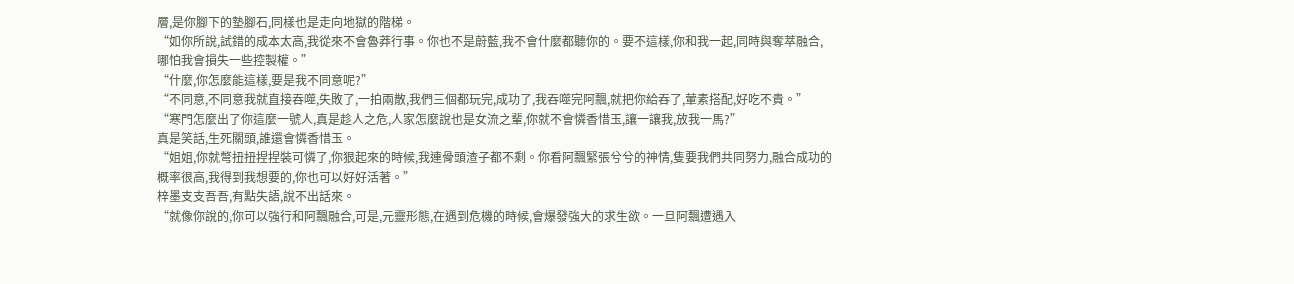層,是你腳下的墊腳石,同樣也是走向地獄的階梯。
“如你所說,試錯的成本太高,我從來不會魯莽行事。你也不是蔚藍,我不會什麼都聽你的。要不這樣,你和我一起,同時與奪萃融合,哪怕我會損失一些控製權。”
“什麼,你怎麼能這樣,要是我不同意呢?”
“不同意,不同意我就直接吞噬,失敗了,一拍兩散,我們三個都玩完,成功了,我吞噬完阿飄,就把你給吞了,葷素搭配,好吃不貴。”
“寒門怎麼出了你這麼一號人,真是趁人之危,人家怎麼說也是女流之輩,你就不會憐香惜玉,讓一讓我,放我一馬?”
真是笑話,生死關頭,誰還會憐香惜玉。
“姐姐,你就彆扭扭捏捏裝可憐了,你狠起來的時候,我連骨頭渣子都不剩。你看阿飄緊張兮兮的神情,隻要我們共同努力,融合成功的概率很高,我得到我想要的,你也可以好好活著。”
梓墨支支吾吾,有點失語,說不出話來。
“就像你說的,你可以強行和阿飄融合,可是,元靈形態,在遇到危機的時候,會爆發強大的求生欲。一旦阿飄遭遇入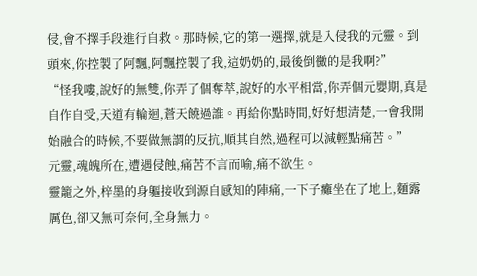侵,會不擇手段進行自救。那時候,它的第一選擇,就是入侵我的元靈。到頭來,你控製了阿飄,阿飄控製了我,這奶奶的,最後倒黴的是我啊?”
“怪我嘍,說好的無雙,你弄了個奪萃,說好的水平相當,你弄個元嬰期,真是自作自受,天道有輪迴,蒼天饒過誰。再給你點時間,好好想清楚,一會我開始融合的時候,不要做無謂的反抗,順其自然,過程可以減輕點痛苦。”
元靈,魂魄所在,遭遇侵蝕,痛苦不言而喻,痛不欲生。
靈籠之外,梓墨的身軀接收到源自感知的陣痛,一下子癱坐在了地上,麵露厲色,卻又無可奈何,全身無力。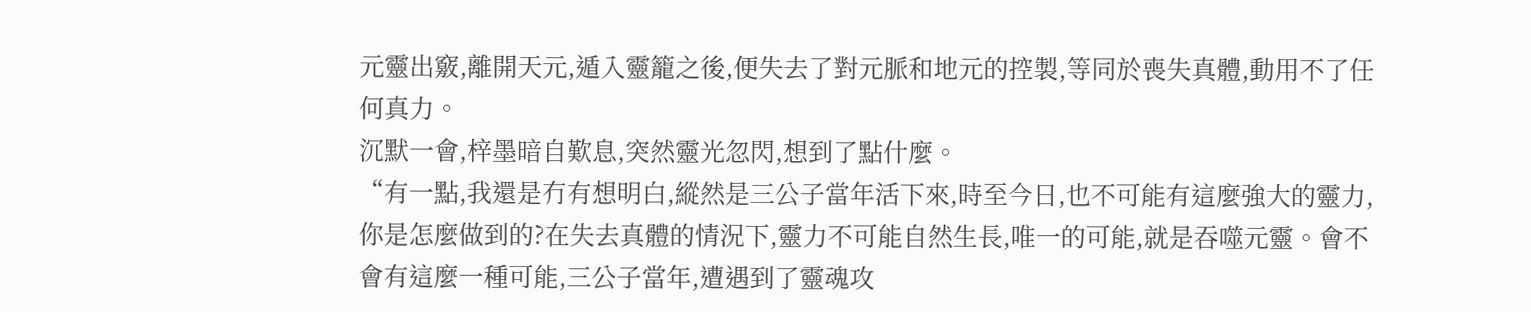元靈出竅,離開天元,遁入靈籠之後,便失去了對元脈和地元的控製,等同於喪失真體,動用不了任何真力。
沉默一會,梓墨暗自歎息,突然靈光忽閃,想到了點什麼。
“有一點,我還是冇有想明白,縱然是三公子當年活下來,時至今日,也不可能有這麼強大的靈力,你是怎麼做到的?在失去真體的情況下,靈力不可能自然生長,唯一的可能,就是吞噬元靈。會不會有這麼一種可能,三公子當年,遭遇到了靈魂攻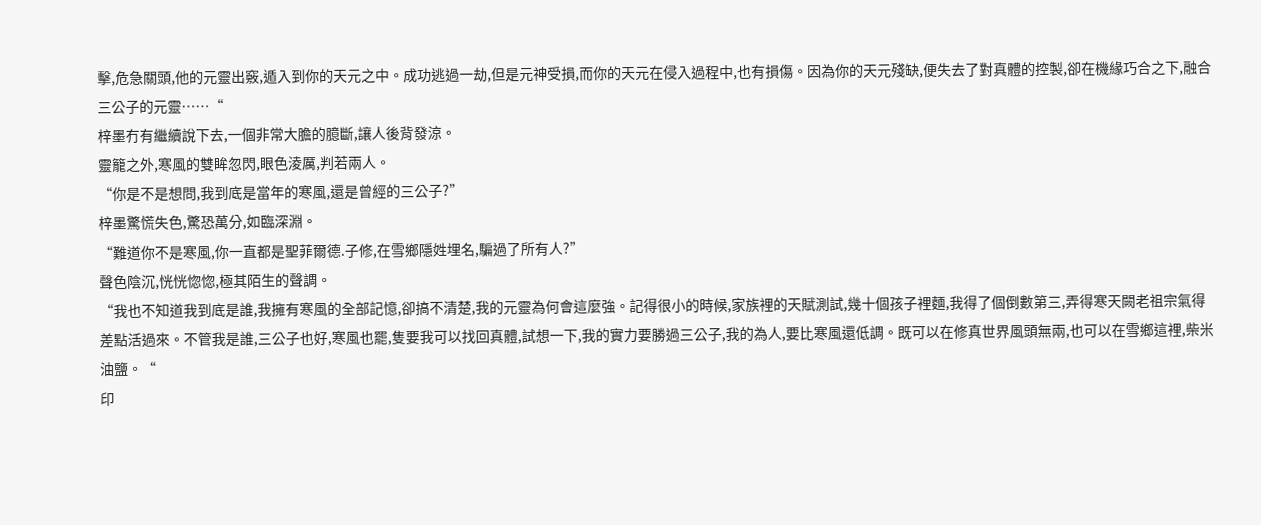擊,危急關頭,他的元靈出竅,遁入到你的天元之中。成功逃過一劫,但是元神受損,而你的天元在侵入過程中,也有損傷。因為你的天元殘缺,便失去了對真體的控製,卻在機緣巧合之下,融合三公子的元靈……“
梓墨冇有繼續說下去,一個非常大膽的臆斷,讓人後背發涼。
靈籠之外,寒風的雙眸忽閃,眼色淩厲,判若兩人。
“你是不是想問,我到底是當年的寒風,還是曾經的三公子?”
梓墨驚慌失色,驚恐萬分,如臨深淵。
“難道你不是寒風,你一直都是聖菲爾德.子修,在雪鄉隱姓埋名,騙過了所有人?”
聲色陰沉,恍恍惚惚,極其陌生的聲調。
“我也不知道我到底是誰,我擁有寒風的全部記憶,卻搞不清楚,我的元靈為何會這麼強。記得很小的時候,家族裡的天賦測試,幾十個孩子裡麵,我得了個倒數第三,弄得寒天闕老祖宗氣得差點活過來。不管我是誰,三公子也好,寒風也罷,隻要我可以找回真體,試想一下,我的實力要勝過三公子,我的為人,要比寒風還低調。既可以在修真世界風頭無兩,也可以在雪鄉這裡,柴米油鹽。“
印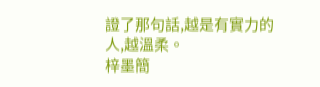證了那句話,越是有實力的人,越溫柔。
梓墨簡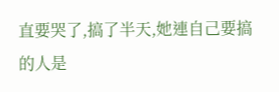直要哭了,搞了半天,她連自己要搞的人是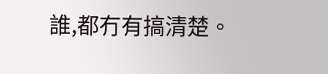誰,都冇有搞清楚。